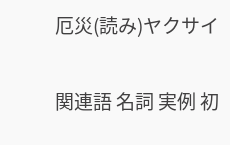厄災(読み)ヤクサイ

関連語 名詞 実例 初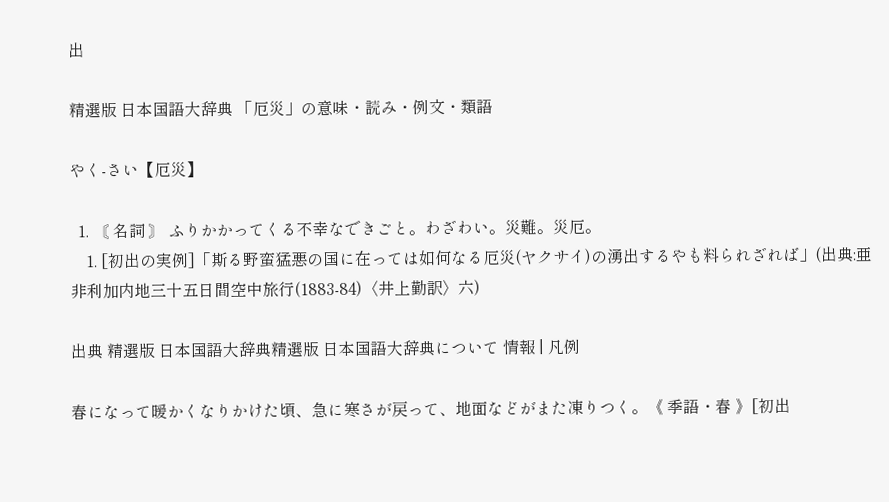出

精選版 日本国語大辞典 「厄災」の意味・読み・例文・類語

やく‐さい【厄災】

  1. 〘 名詞 〙 ふりかかってくる不幸なできごと。わざわい。災難。災厄。
    1. [初出の実例]「斯る野蛮猛悪の国に在っては如何なる厄災(ヤクサイ)の湧出するやも料られざれば」(出典:亜非利加内地三十五日間空中旅行(1883‐84)〈井上勤訳〉六)

出典 精選版 日本国語大辞典精選版 日本国語大辞典について 情報 | 凡例

春になって暖かくなりかけた頃、急に寒さが戻って、地面などがまた凍りつく。《 季語・春 》[初出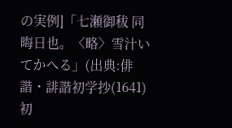の実例]「七瀬御秡 同晦日也。〈略〉雪汁いてかへる」(出典:俳諧・誹諧初学抄(1641)初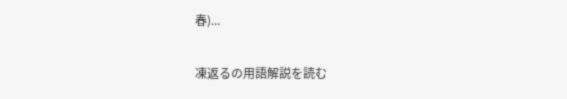春)...

凍返るの用語解説を読む